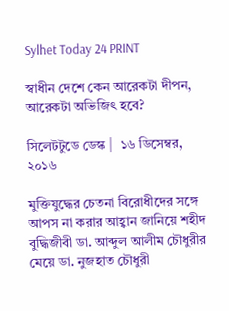Sylhet Today 24 PRINT

স্বাধীন দেশে কেন আরেকটা দীপন, আরেকটা অভিজিৎ হবে?

সিলেটটুডে ডেস্ক |  ১৬ ডিসেম্বর, ২০১৬

মুক্তিযুদ্ধের চেতনা বিরোধীদের সঙ্গে আপস না করার আহ্বান জানিয়ে শহীদ বুদ্ধিজীবী ডা. আব্দুল আলীম চৌধুরীর মেয়ে ডা. নুজহাত চৌধুরী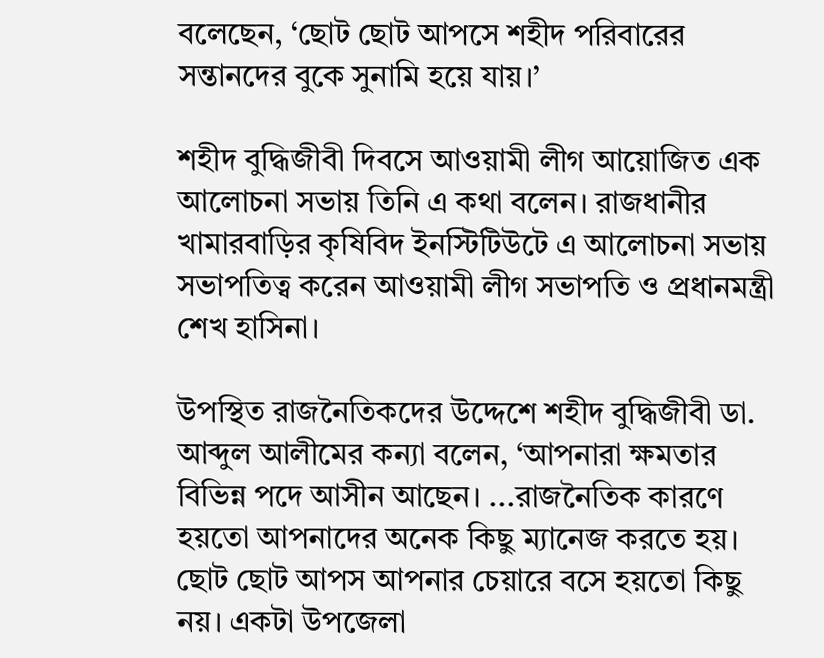বলেছেন, ‘ছোট ছোট আপসে শহীদ পরিবারের সন্তানদের বুকে সুনামি হয়ে যায়।’

শহীদ বুদ্ধিজীবী দিবসে আওয়ামী লীগ আয়োজিত এক আলোচনা সভায় তিনি এ কথা বলেন। রাজধানীর খামারবাড়ির কৃষিবিদ ইনস্টিটিউটে এ আলোচনা সভায় সভাপতিত্ব করেন আওয়ামী লীগ সভাপতি ও প্রধানমন্ত্রী শেখ হাসিনা।

উপস্থিত রাজনৈতিকদের উদ্দেশে শহীদ বুদ্ধিজীবী ডা. আব্দুল আলীমের কন্যা বলেন, ‘আপনারা ক্ষমতার বিভিন্ন পদে আসীন আছেন। ...রাজনৈতিক কারণে হয়তো আপনাদের অনেক কিছু ম্যানেজ করতে হয়। ছোট ছোট আপস আপনার চেয়ারে বসে হয়তো কিছু নয়। একটা উপজেলা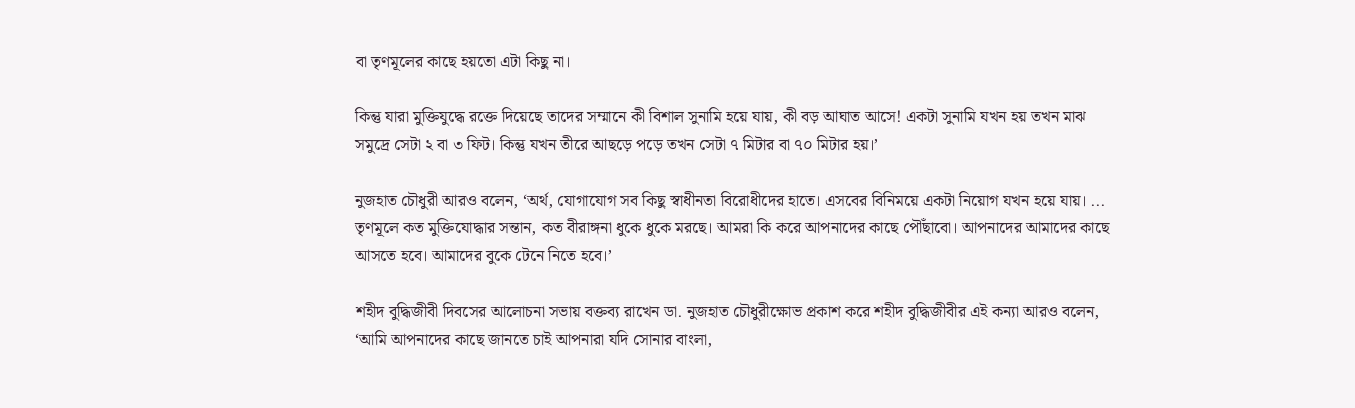বা তৃণমূলের কাছে হয়তো এটা কিছু না।

কিন্তু যারা মুক্তিযুদ্ধে রক্তে দিয়েছে তাদের সম্মানে কী বিশাল সুনামি হয়ে যায়, কী বড় আঘাত আসে! একটা সুনামি যখন হয় তখন মাঝ সমুদ্রে সেটা ২ বা ৩ ফিট। কিন্তু যখন তীরে আছড়ে পড়ে তখন সেটা ৭ মিটার বা ৭০ মিটার হয়।’

নুজহাত চৌধুরী ‌আরও বলেন, ‘অর্থ, যোগাযোগ সব কিছু স্বাধীনতা বিরোধীদের হাতে। এসবের বিনিময়ে একটা নিয়োগ যখন হয়ে যায়। ... তৃণমূলে কত মুক্তিযোদ্ধার সন্তান, কত বীরাঙ্গনা ধুকে ধুকে মরছে। আমরা কি করে আপনাদের কাছে পৌঁছাবো। আপনাদের আমাদের কাছে আসতে হবে। আমাদের বুকে টেনে নিতে হবে।’

শহীদ বুদ্ধিজীবী দিবসের আলোচনা সভায় বক্তব্য রাখেন ডা. নুজহাত চৌধুরীক্ষোভ প্রকাশ করে শহীদ বুদ্ধিজীবীর এই কন্যা আরও বলেন, ‘আমি আপনাদের কাছে জানতে চাই আপনারা যদি সোনার বাংলা,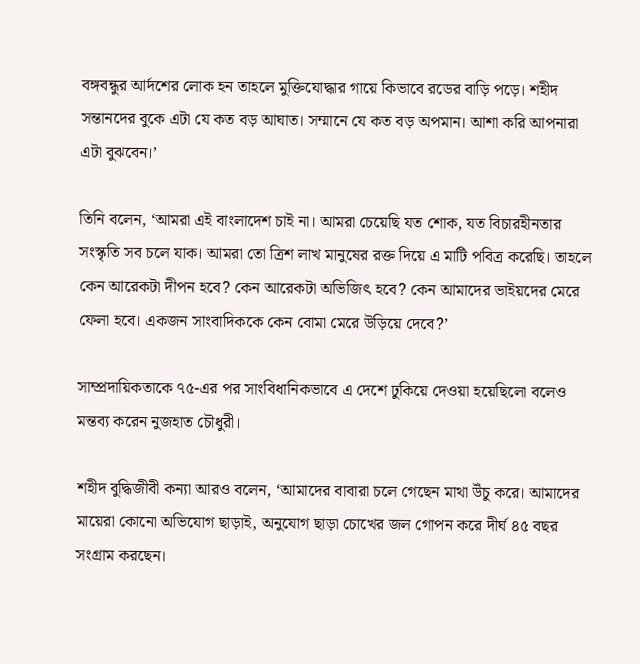বঙ্গবন্ধুর আর্দশের লোক হন তাহলে মুক্তিযোদ্ধার গায়ে কিভাবে রডের বাড়ি পড়ে। শহীদ সন্তানদের বুকে এটা যে কত বড় আঘাত। সম্মানে যে কত বড় অপমান। আশা করি আপনারা এটা বুঝবেন।’

তিনি বলেন, ‘আমরা এই বাংলাদেশ চাই না। আমরা চেয়েছি যত শোক, যত বিচারহীনতার সংস্কৃতি সব চলে যাক। আমরা তো ত্রিশ লাখ মানুষের রক্ত দিয়ে এ মাটি পবিত্র করেছি। তাহলে কেন আরেকটা দীপন হবে? কেন আরেকটা অভিজিৎ হবে? কেন আমাদের ভাইয়দের মেরে ফেলা হবে। একজন সাংবাদিককে কেন বোমা মেরে ‍উড়িয়ে দেবে?’

সাম্প্রদায়িকতাকে ৭৫-এর পর সাংবিধানিকভাবে এ দেশে ঢুকিয়ে দেওয়া হয়েছিলো বলেও মন্তব্য করেন নুজহাত চৌধুরী।

শহীদ বুদ্ধিজীবী কন্যা আরও বলেন, ‘আমাদের বাবারা চলে গেছেন মাথা উঁচু করে। আমাদের মায়েরা কোনো অভিযোগ ছাড়াই, অনুযোগ ছাড়া চোখের জল গোপন করে দীর্ঘ ৪৫ বছর সংগ্রাম করছেন।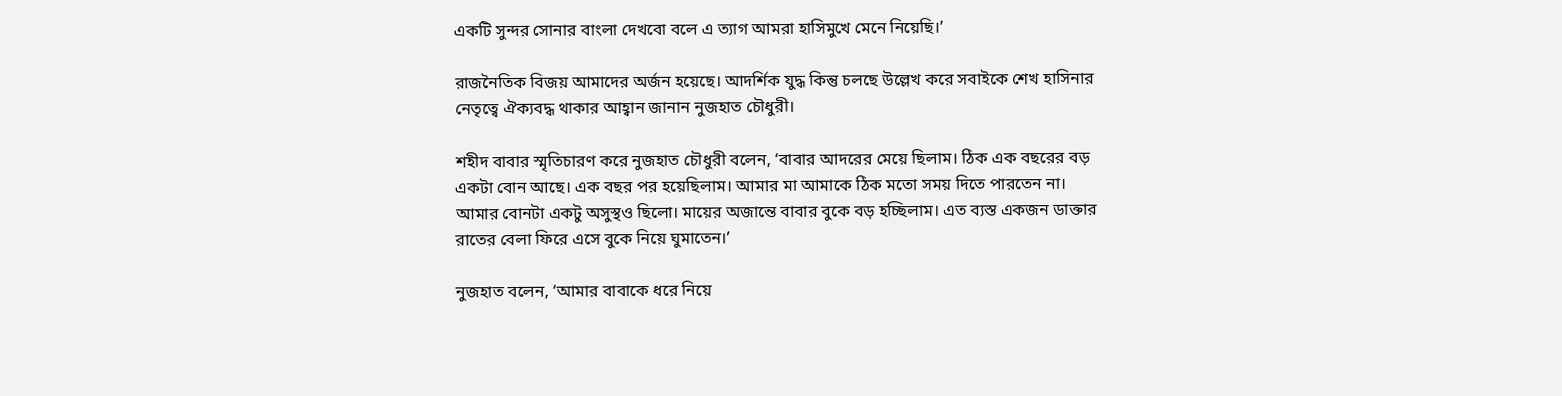একটি সুন্দর সোনার বাংলা দেখবো বলে এ ত্যাগ আমরা হাসিমুখে মেনে নিয়েছি।’

রাজনৈতিক বিজয় আমাদের অর্জন হয়েছে। আদর্শিক যুদ্ধ কিন্তু চলছে উল্লেখ করে সবাইকে শেখ হাসিনার নেতৃত্বে ঐক্যবদ্ধ থাকার আহ্বান জানান নুজহাত চৌধুরী।

শহীদ বাবার স্মৃতিচারণ করে নুজহাত চৌধুরী বলেন, ‘বাবার আদরের মেয়ে ছিলাম। ঠিক এক বছরের বড় একটা বোন আছে। এক বছর পর হয়েছিলাম। আমার মা আমাকে ঠিক মতো সময় দিতে পারতেন না। আমার বোনটা একটু অসুস্থও ছিলো। মায়ের অজান্তে বাবার বুকে বড় হচ্ছিল‍াম। এত ব্যস্ত একজন ডাক্তার রাতের বেলা ফিরে এসে বুকে নিয়ে ঘুমাতেন।’

নুজহাত বলেন, ‘আমার বাবাকে ধরে নিয়ে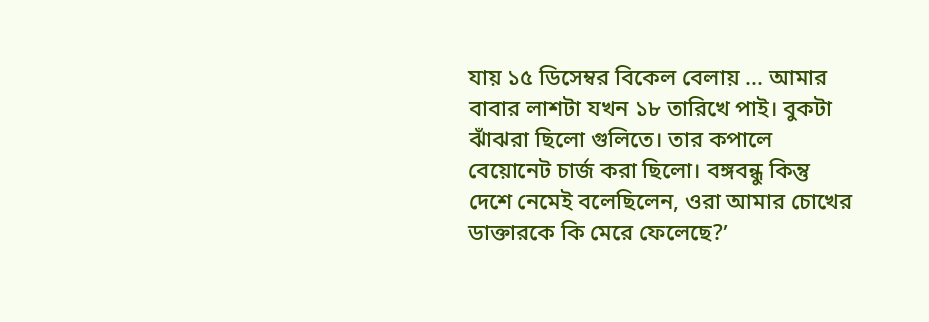যায় ১৫ ডিসেম্বর বিকেল বেলায় ... আমার বাবার লাশটা যখন ১৮ তারিখে পাই। বুকটা ঝাঁঝরা ছিলো গুলিতে। তার কপালে বেয়োনেট চার্জ করা ছিলো। বঙ্গবন্ধু কিন্তু দেশে নেমেই বলেছিলেন, ওরা আমার চোখের ডাক্তারকে কি মেরে ফেলেছে?’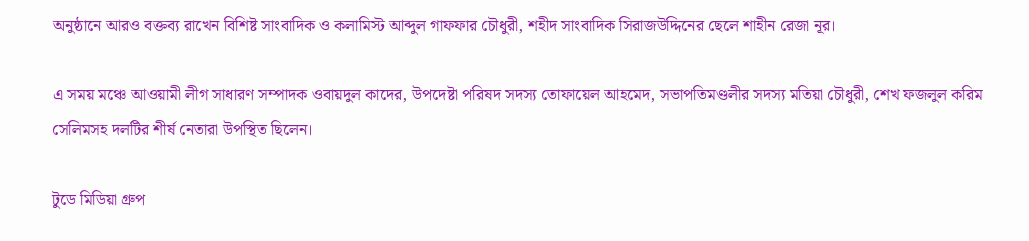অনুষ্ঠানে আরও বক্তব্য রাখেন বিশিষ্ট সাংবাদিক ও কলামিস্ট আব্দুল গাফফার চৌধুরী, শহীদ সাংবাদিক সিরাজউদ্দিনের ছেলে শাহীন রেজা নূর।

এ সময় মঞ্চে আওয়ামী লীগ সাধারণ সম্পাদক ওবায়দুল কাদের, উপদেষ্টা পরিষদ সদস্য তোফায়েল আহমেদ, সভাপতিমণ্ডলীর সদস্য মতিয়া চৌধুরী, শেখ ফজলুল করিম সেলিমসহ দলটির শীর্ষ নেতারা উপস্থিত ছিলেন।

টুডে মিডিয়া গ্রুপ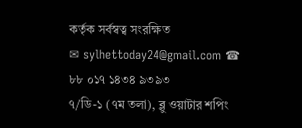কর্তৃক সর্বস্বত্ব সংরক্ষিত
✉ sylhettoday24@gmail.com ☎ ৮৮ ০১৭ ১৪৩৪ ৯৩৯৩
৭/ডি-১ (৭ম তলা), ব্লু ওয়াটার শপিং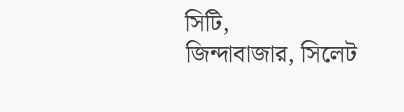সিটি,
জিন্দাবাজার, সিলেট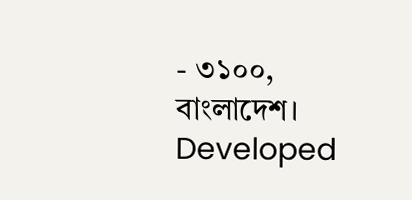- ৩১০০, বাংলাদেশ।
Developed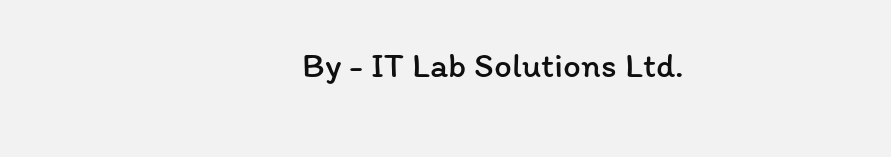By - IT Lab Solutions Ltd.